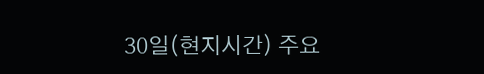30일(현지시간) 주요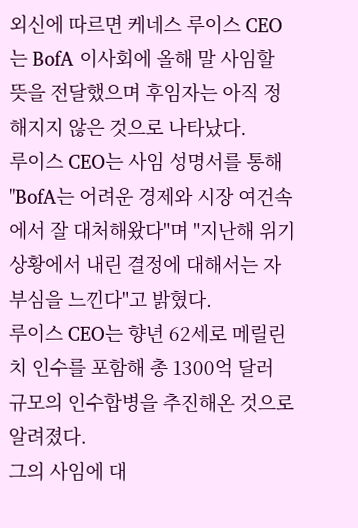외신에 따르면 케네스 루이스 CEO는 BofA 이사회에 올해 말 사임할 뜻을 전달했으며 후임자는 아직 정해지지 않은 것으로 나타났다.
루이스 CEO는 사임 성명서를 통해 "BofA는 어려운 경제와 시장 여건속에서 잘 대처해왔다"며 "지난해 위기 상황에서 내린 결정에 대해서는 자부심을 느낀다"고 밝혔다.
루이스 CEO는 향년 62세로 메릴린치 인수를 포함해 총 1300억 달러 규모의 인수합병을 추진해온 것으로 알려졌다.
그의 사임에 대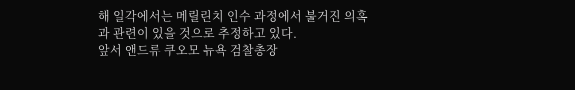해 일각에서는 메릴린치 인수 과정에서 불거진 의혹과 관련이 있을 것으로 추정하고 있다.
앞서 앤드류 쿠오모 뉴욕 검찰총장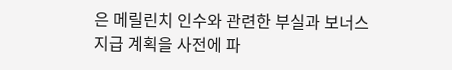은 메릴린치 인수와 관련한 부실과 보너스 지급 계획을 사전에 파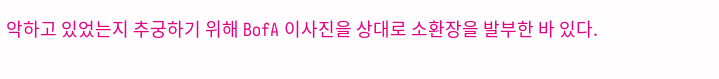악하고 있었는지 추궁하기 위해 BofA 이사진을 상대로 소환장을 발부한 바 있다.